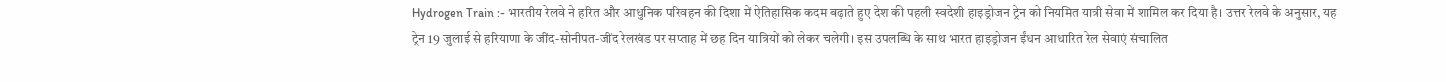Hydrogen Train :- भारतीय रेलवे ने हरित और आधुनिक परिवहन की दिशा में ऐतिहासिक कदम बढ़ाते हुए देश की पहली स्वदेशी हाइड्रोजन ट्रेन को नियमित यात्री सेवा में शामिल कर दिया है। उत्तर रेलवे के अनुसार, यह ट्रेन 19 जुलाई से हरियाणा के जींद-सोनीपत-जींद रेलखंड पर सप्ताह में छह दिन यात्रियों को लेकर चलेगी। इस उपलब्धि के साथ भारत हाइड्रोजन ईंधन आधारित रेल सेवाएं संचालित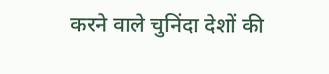करने वाले चुनिंदा देशों की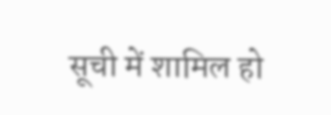सूची में शामिल हो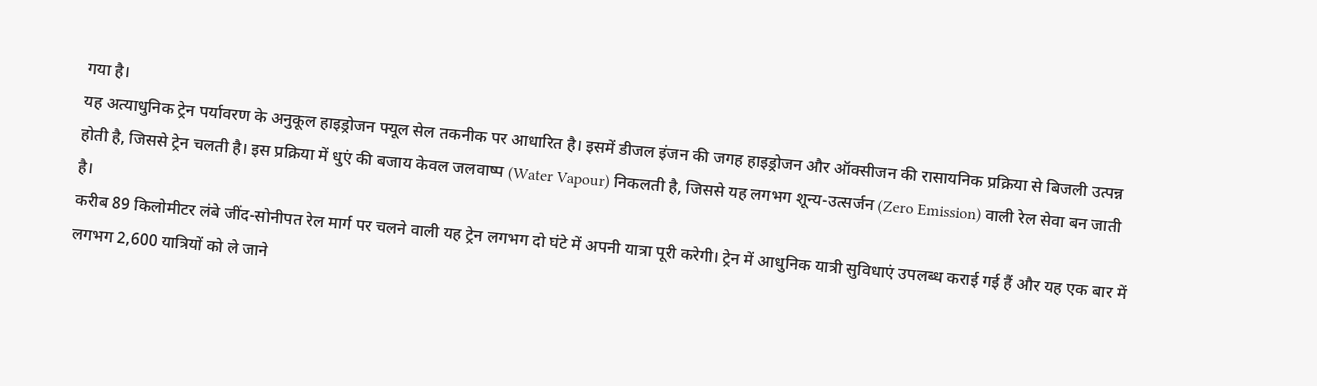गया है।
यह अत्याधुनिक ट्रेन पर्यावरण के अनुकूल हाइड्रोजन फ्यूल सेल तकनीक पर आधारित है। इसमें डीजल इंजन की जगह हाइड्रोजन और ऑक्सीजन की रासायनिक प्रक्रिया से बिजली उत्पन्न होती है, जिससे ट्रेन चलती है। इस प्रक्रिया में धुएं की बजाय केवल जलवाष्प (Water Vapour) निकलती है, जिससे यह लगभग शून्य-उत्सर्जन (Zero Emission) वाली रेल सेवा बन जाती है।
करीब 89 किलोमीटर लंबे जींद-सोनीपत रेल मार्ग पर चलने वाली यह ट्रेन लगभग दो घंटे में अपनी यात्रा पूरी करेगी। ट्रेन में आधुनिक यात्री सुविधाएं उपलब्ध कराई गई हैं और यह एक बार में लगभग 2,600 यात्रियों को ले जाने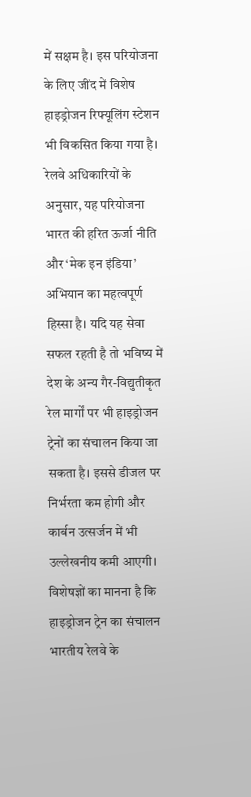में सक्षम है। इस परियोजना के लिए जींद में विशेष हाइड्रोजन रिफ्यूलिंग स्टेशन भी विकसित किया गया है।
रेलवे अधिकारियों के अनुसार, यह परियोजना भारत की हरित ऊर्जा नीति और ‘मेक इन इंडिया’ अभियान का महत्वपूर्ण हिस्सा है। यदि यह सेवा सफल रहती है तो भविष्य में देश के अन्य गैर-विद्युतीकृत रेल मार्गों पर भी हाइड्रोजन ट्रेनों का संचालन किया जा सकता है। इससे डीजल पर निर्भरता कम होगी और कार्बन उत्सर्जन में भी उल्लेखनीय कमी आएगी।
विशेषज्ञों का मानना है कि हाइड्रोजन ट्रेन का संचालन भारतीय रेलवे के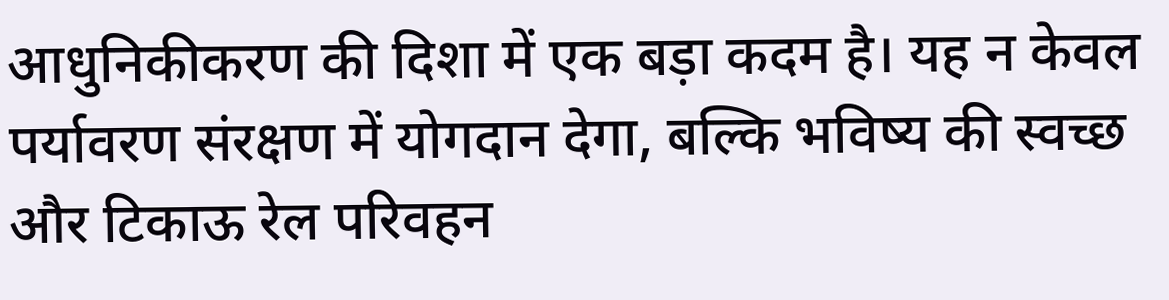आधुनिकीकरण की दिशा में एक बड़ा कदम है। यह न केवल पर्यावरण संरक्षण में योगदान देगा, बल्कि भविष्य की स्वच्छ और टिकाऊ रेल परिवहन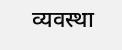व्यवस्था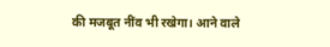की मजबूत नींव भी रखेगा। आने वाले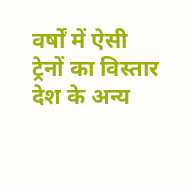वर्षों में ऐसी ट्रेनों का विस्तार देश के अन्य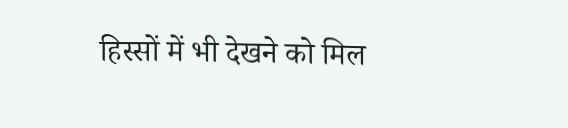हिस्सों में भी देखने को मिल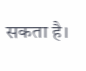सकता है।